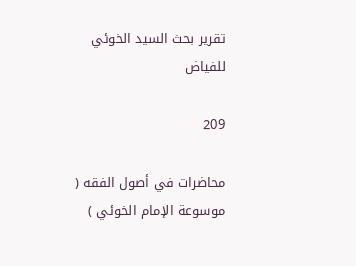تقرير بحث السيد الخوئي للفياض

209

محاضرات في أصول الفقه ( موسوعة الإمام الخوئي )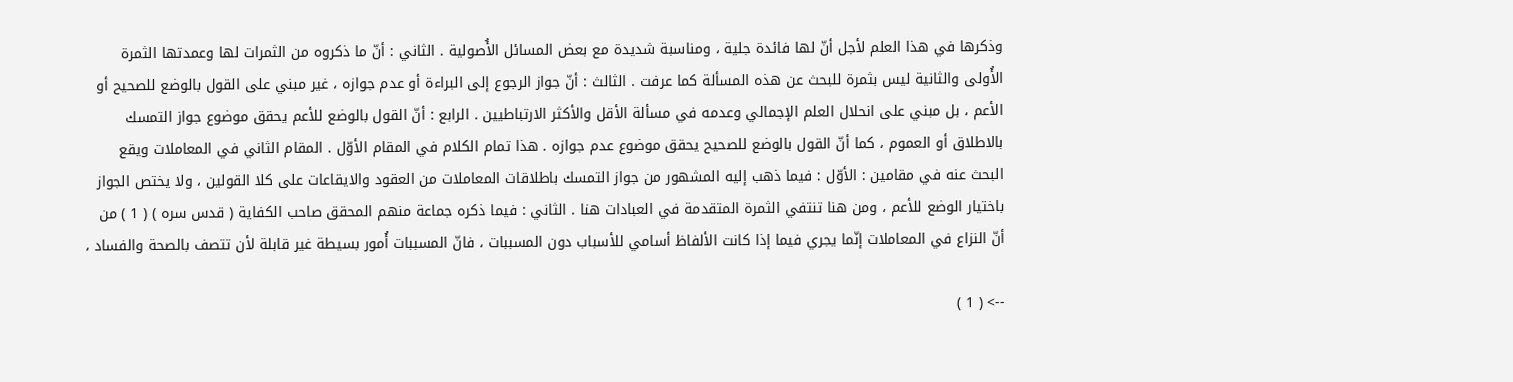وذكرها في هذا العلم لأجل أنّ لها فائدة جلية ، ومناسبة شديدة مع بعض المسائل الأُصولية . الثاني : أنّ ما ذكروه من الثمرات لها وعمدتها الثمرة الأُولى والثانية ليس بثمرة للبحث عن هذه المسألة كما عرفت . الثالث : أنّ جواز الرجوع إلى البراءة أو عدم جوازه ، غير مبني على القول بالوضع للصحيح أو الأعم ، بل مبني على انحلال العلم الإجمالي وعدمه في مسألة الأقل والأكثر الارتباطيين . الرابع : أنّ القول بالوضع للأعم يحقق موضوع جواز التمسك بالاطلاق أو العموم ، كما أنّ القول بالوضع للصحيح يحقق موضوع عدم جوازه . هذا تمام الكلام في المقام الأوّل . المقام الثاني في المعاملات ويقع البحث عنه في مقامين : الأوّل : فيما ذهب إليه المشهور من جواز التمسك باطلاقات المعاملات من العقود والايقاعات على كلا القولين ، ولا يختص الجواز باختيار الوضع للأعم ، ومن هنا تنتفي الثمرة المتقدمة في العبادات هنا . الثاني : فيما ذكره جماعة منهم المحقق صاحب الكفاية ( قدس سره ) ( 1 ) من أنّ النزاع في المعاملات إنّما يجري فيما إذا كانت الألفاظ أسامي للأسباب دون المسببات ، فانّ المسببات أُمور بسيطة غير قابلة لأن تتصف بالصحة والفساد ،

--> ( 1 )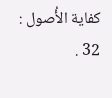كفاية الأُصول : 32 .